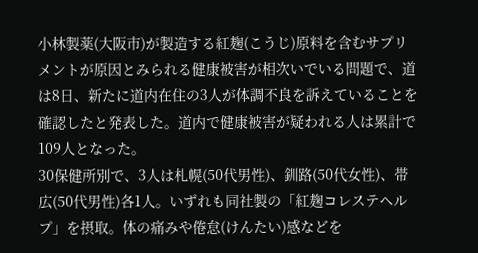小林製薬(大阪市)が製造する紅麹(こうじ)原料を含むサプリメントが原因とみられる健康被害が相次いでいる問題で、道は8日、新たに道内在住の3人が体調不良を訴えていることを確認したと発表した。道内で健康被害が疑われる人は累計で109人となった。
30保健所別で、3人は札幌(50代男性)、釧路(50代女性)、帯広(50代男性)各1人。いずれも同社製の「紅麹コレステヘルプ」を摂取。体の痛みや倦怠(けんたい)感などを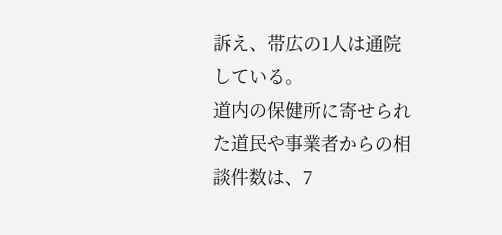訴え、帯広の1人は通院している。
道内の保健所に寄せられた道民や事業者からの相談件数は、7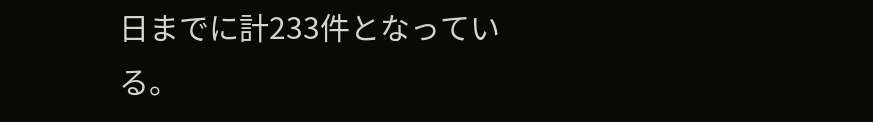日までに計233件となっている。